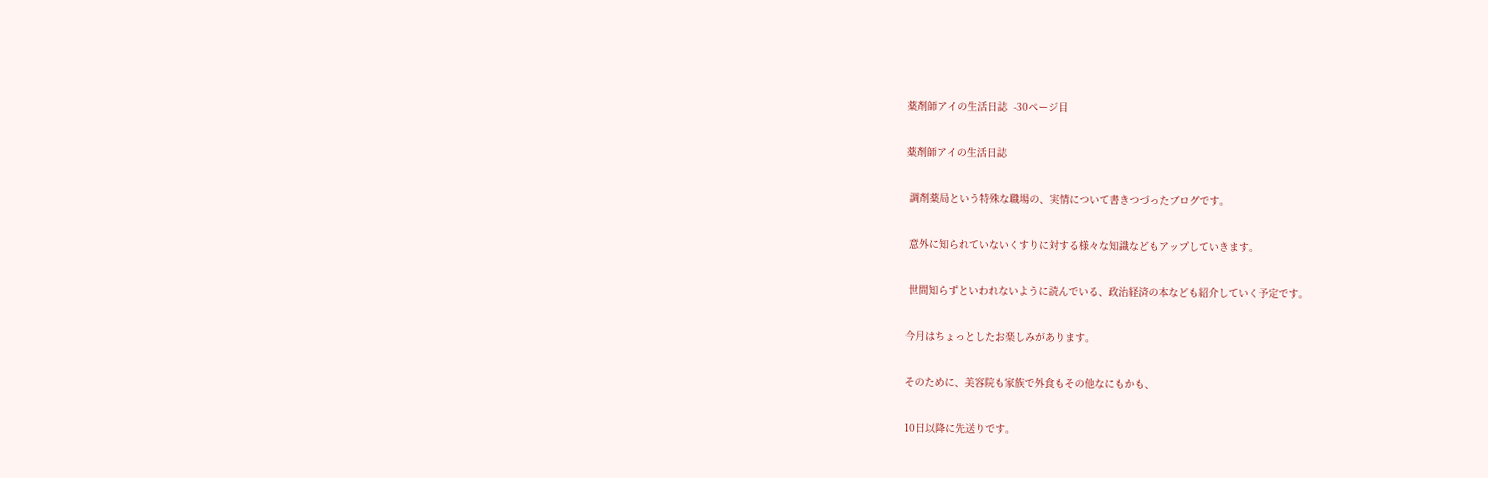薬剤師アイの生活日誌  -30ページ目

薬剤師アイの生活日誌

 調剤薬局という特殊な職場の、実情について書きつづったブログです。

 意外に知られていないくすりに対する様々な知識などもアップしていきます。

 世間知らずといわれないように読んでいる、政治経済の本なども紹介していく予定です。

今月はちょっとしたお楽しみがあります。

そのために、美容院も家族で外食もその他なにもかも、

10日以降に先送りです。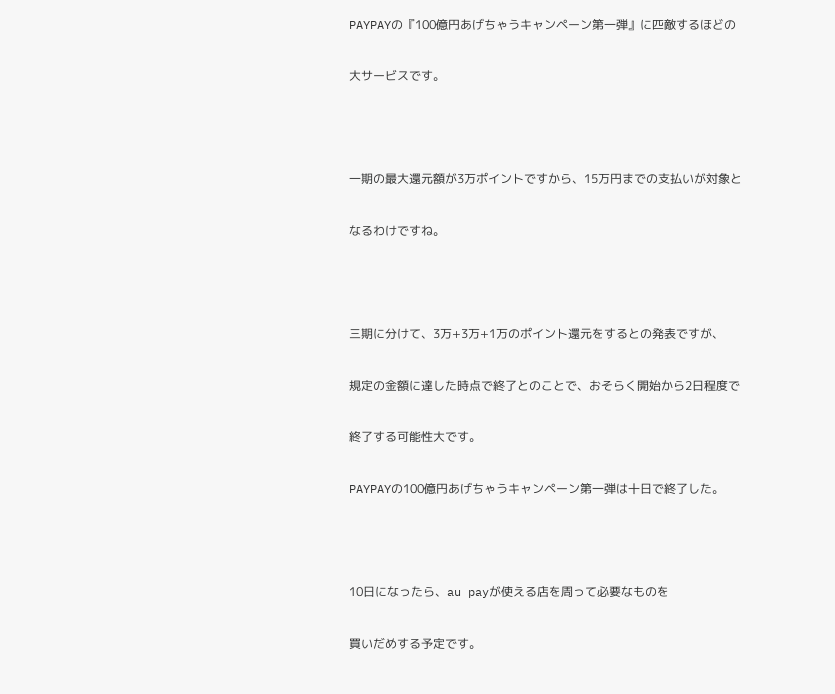PAYPAYの『100億円あげちゃうキャンペーン第一弾』に匹敵するほどの

大サービスです。



一期の最大還元額が3万ポイントですから、15万円までの支払いが対象と

なるわけですね。



三期に分けて、3万+3万+1万のポイント還元をするとの発表ですが、

規定の金額に達した時点で終了とのことで、おそらく開始から2日程度で

終了する可能性大です。

PAYPAYの100億円あげちゃうキャンペーン第一弾は十日で終了した。



10日になったら、au payが使える店を周って必要なものを

買いだめする予定です。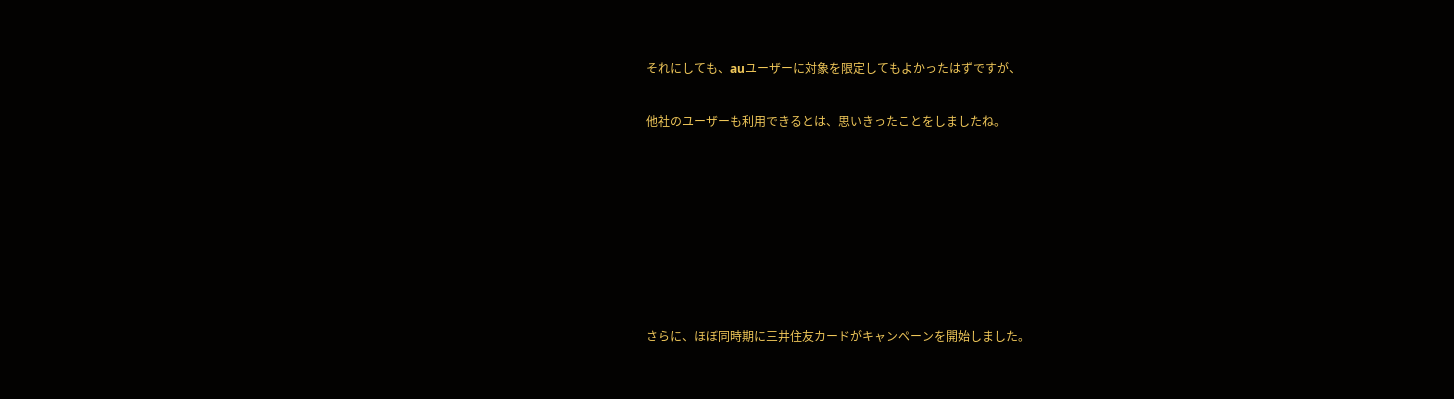それにしても、auユーザーに対象を限定してもよかったはずですが、

他社のユーザーも利用できるとは、思いきったことをしましたね。







さらに、ほぼ同時期に三井住友カードがキャンペーンを開始しました。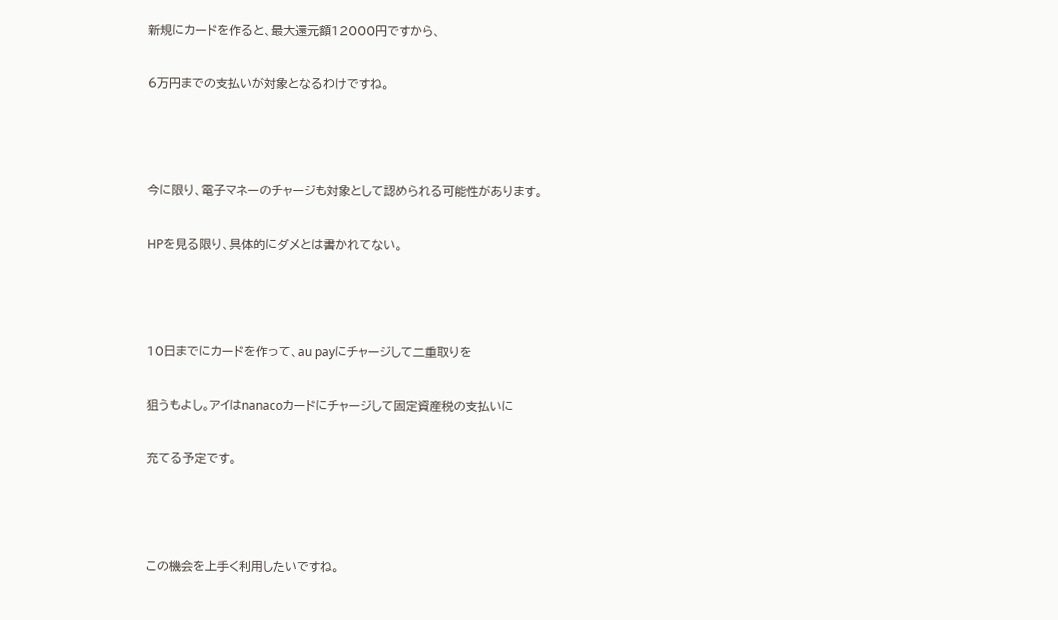新規にカードを作ると、最大還元額12000円ですから、

6万円までの支払いが対象となるわけですね。



今に限り、電子マネーのチャージも対象として認められる可能性があります。

HPを見る限り、具体的にダメとは書かれてない。



10日までにカードを作って、au payにチャージして二重取りを

狙うもよし。アイはnanacoカードにチャージして固定資産税の支払いに

充てる予定です。



この機会を上手く利用したいですね。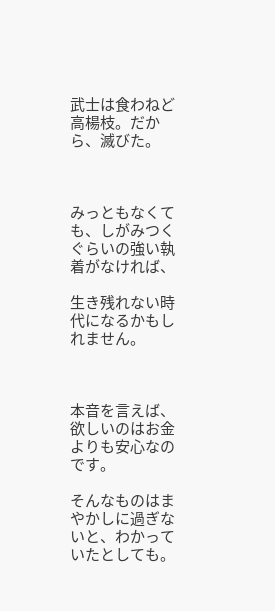武士は食わねど高楊枝。だから、滅びた。



みっともなくても、しがみつくぐらいの強い執着がなければ、

生き残れない時代になるかもしれません。



本音を言えば、欲しいのはお金よりも安心なのです。

そんなものはまやかしに過ぎないと、わかっていたとしても。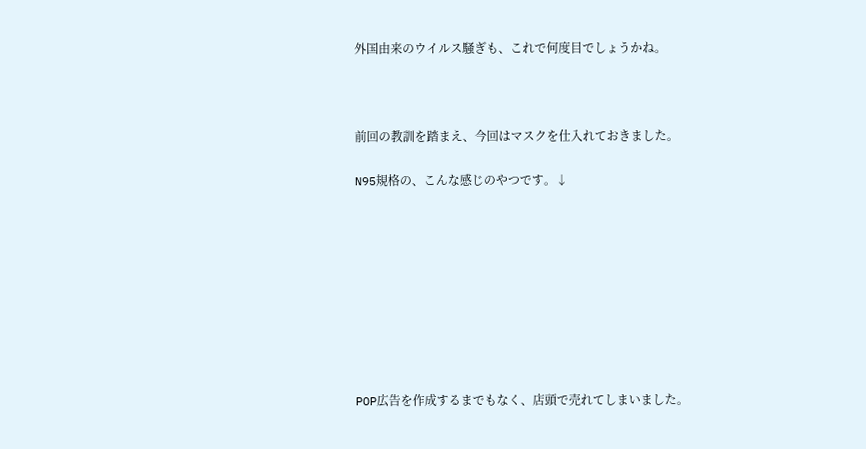外国由来のウイルス騒ぎも、これで何度目でしょうかね。



前回の教訓を踏まえ、今回はマスクを仕入れておきました。

N95規格の、こんな感じのやつです。↓









POP広告を作成するまでもなく、店頭で売れてしまいました。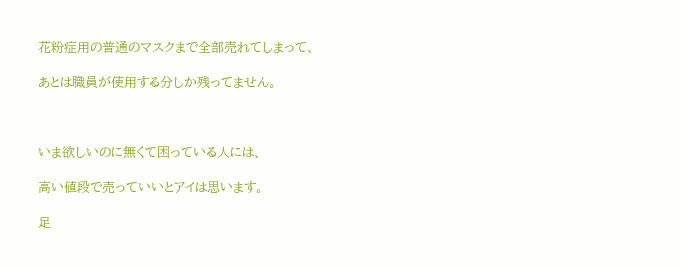花粉症用の普通のマスクまで全部売れてしまって、

あとは職員が使用する分しか残ってません。



いま欲しいのに無くて困っている人には、

高い値段で売っていいとアイは思います。

足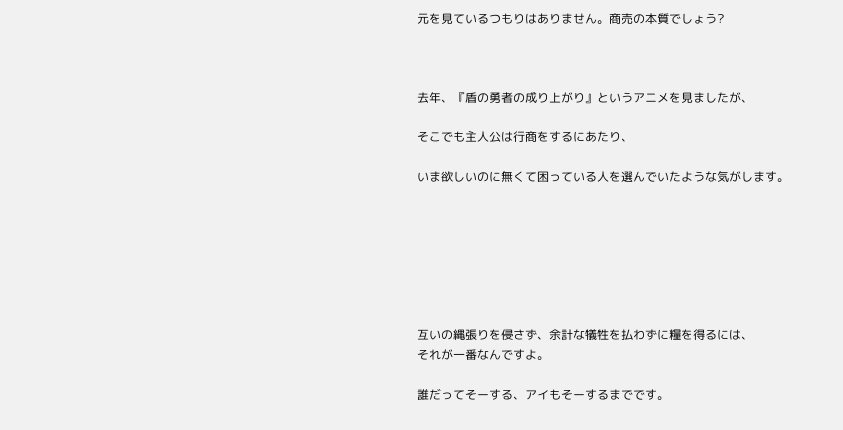元を見ているつもりはありません。商売の本質でしょう?



去年、『盾の勇者の成り上がり』というアニメを見ましたが、

そこでも主人公は行商をするにあたり、

いま欲しいのに無くて困っている人を選んでいたような気がします。







互いの縄張りを侵さず、余計な犠牲を払わずに糧を得るには、
それが一番なんですよ。

誰だってそーする、アイもそーするまでです。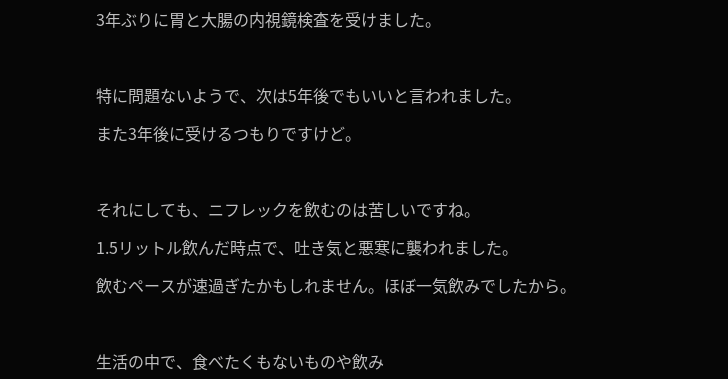3年ぶりに胃と大腸の内視鏡検査を受けました。



特に問題ないようで、次は5年後でもいいと言われました。

また3年後に受けるつもりですけど。



それにしても、ニフレックを飲むのは苦しいですね。

1.5リットル飲んだ時点で、吐き気と悪寒に襲われました。

飲むペースが速過ぎたかもしれません。ほぼ一気飲みでしたから。



生活の中で、食べたくもないものや飲み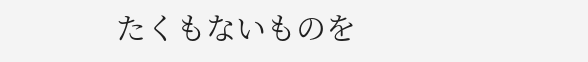たくもないものを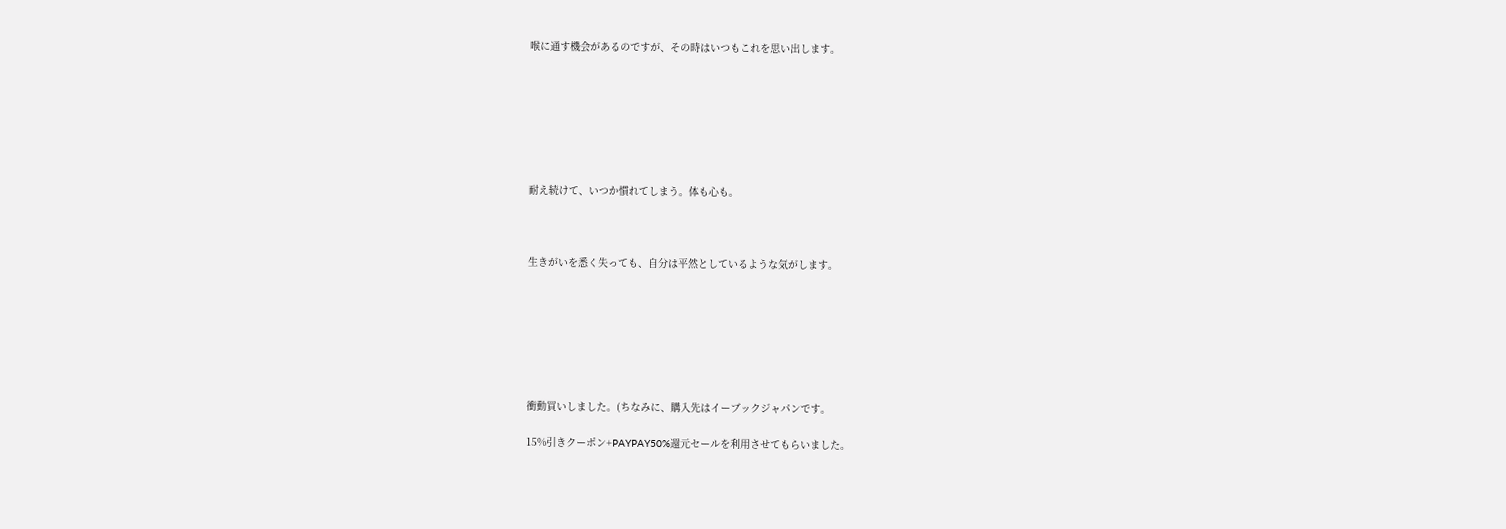喉に通す機会があるのですが、その時はいつもこれを思い出します。







耐え続けて、いつか慣れてしまう。体も心も。



生きがいを悉く失っても、自分は平然としているような気がします。







衝動買いしました。(ちなみに、購入先はイーブックジャパンです。

15%引きクーポン+PAYPAY50%還元セールを利用させてもらいました。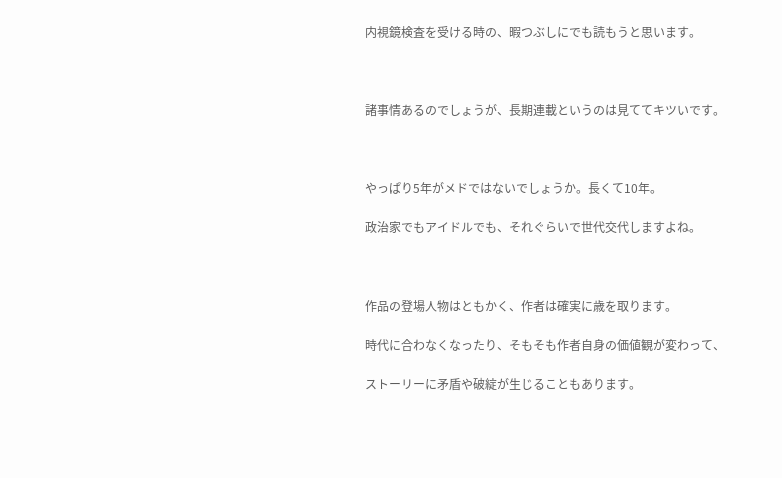内視鏡検査を受ける時の、暇つぶしにでも読もうと思います。



諸事情あるのでしょうが、長期連載というのは見ててキツいです。



やっぱり5年がメドではないでしょうか。長くて10年。

政治家でもアイドルでも、それぐらいで世代交代しますよね。



作品の登場人物はともかく、作者は確実に歳を取ります。

時代に合わなくなったり、そもそも作者自身の価値観が変わって、

ストーリーに矛盾や破綻が生じることもあります。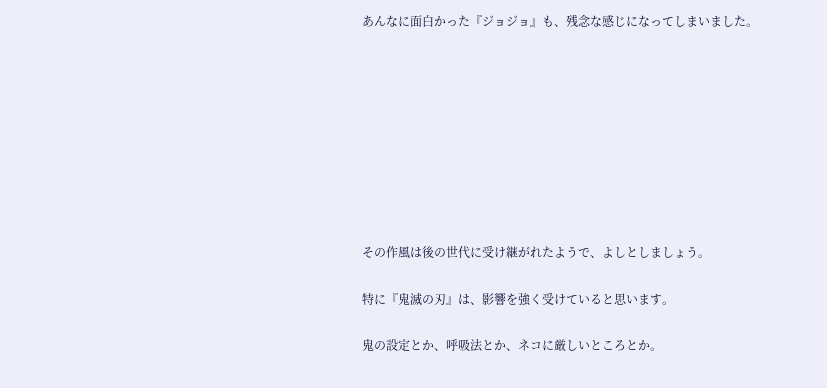あんなに面白かった『ジョジョ』も、残念な感じになってしまいました。









その作風は後の世代に受け継がれたようで、よしとしましょう。

特に『鬼滅の刃』は、影響を強く受けていると思います。

鬼の設定とか、呼吸法とか、ネコに厳しいところとか。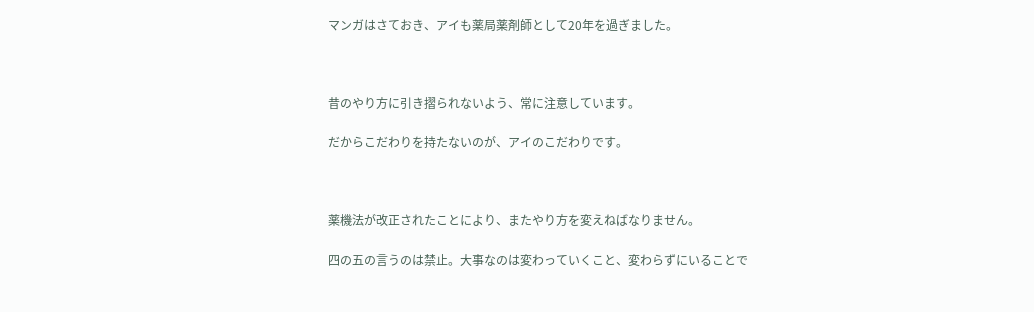マンガはさておき、アイも薬局薬剤師として20年を過ぎました。



昔のやり方に引き摺られないよう、常に注意しています。

だからこだわりを持たないのが、アイのこだわりです。



薬機法が改正されたことにより、またやり方を変えねばなりません。

四の五の言うのは禁止。大事なのは変わっていくこと、変わらずにいることで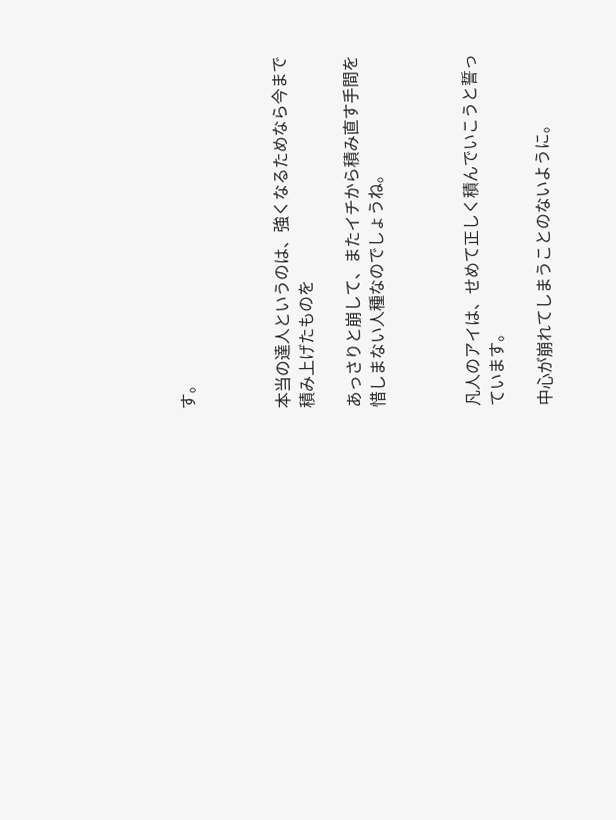す。



本当の達人というのは、強くなるためなら今まで積み上げたものを

あっさりと崩して、またイチから積み直す手間を惜しまない人種なのでしょうね。



凡人のアイは、せめて正しく積んでいこうと誓っています。

中心が崩れてしまうことのないように。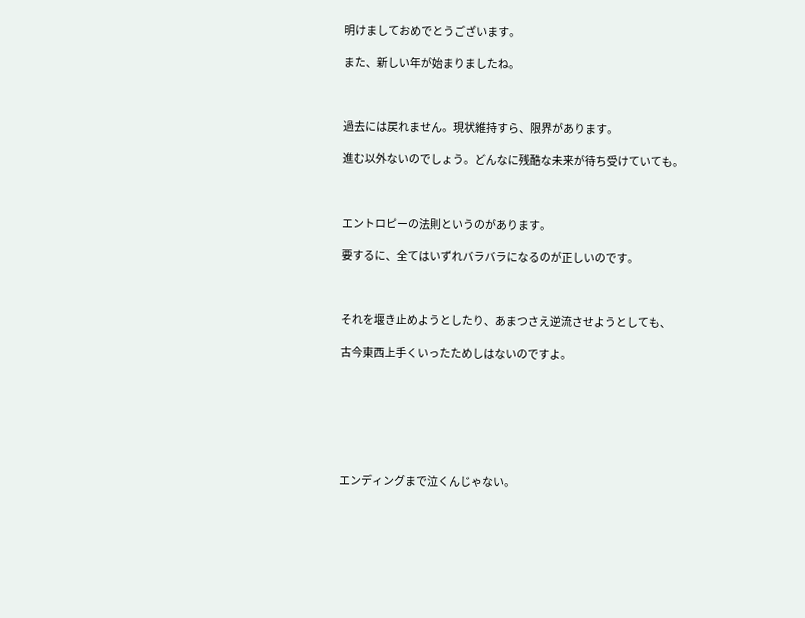明けましておめでとうございます。

また、新しい年が始まりましたね。



過去には戻れません。現状維持すら、限界があります。

進む以外ないのでしょう。どんなに残酷な未来が待ち受けていても。



エントロピーの法則というのがあります。

要するに、全てはいずれバラバラになるのが正しいのです。



それを堰き止めようとしたり、あまつさえ逆流させようとしても、

古今東西上手くいったためしはないのですよ。







エンディングまで泣くんじゃない。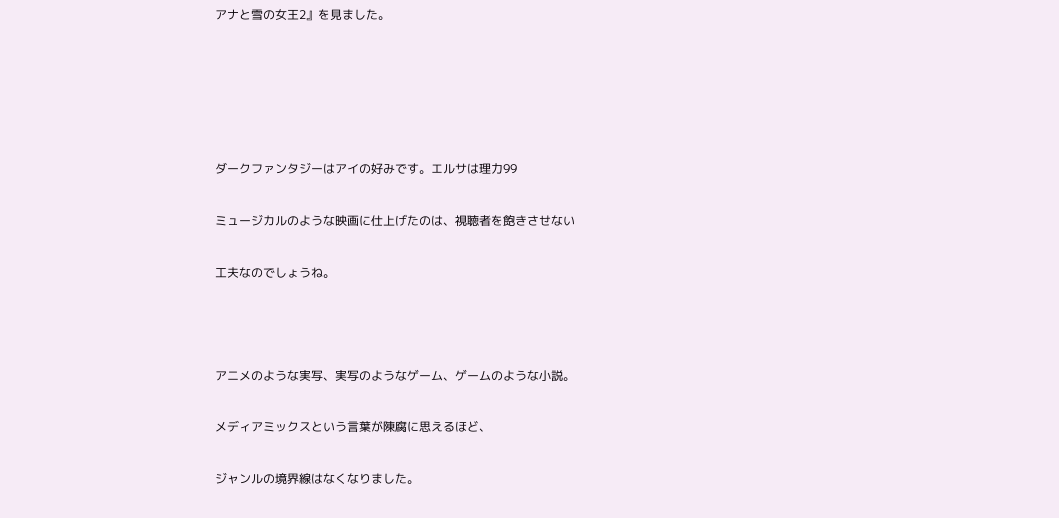アナと雪の女王2』を見ました。





ダークファンタジーはアイの好みです。エルサは理力99

ミュージカルのような映画に仕上げたのは、視聴者を飽きさせない

工夫なのでしょうね。



アニメのような実写、実写のようなゲーム、ゲームのような小説。

メディアミックスという言葉が陳腐に思えるほど、

ジャンルの境界線はなくなりました。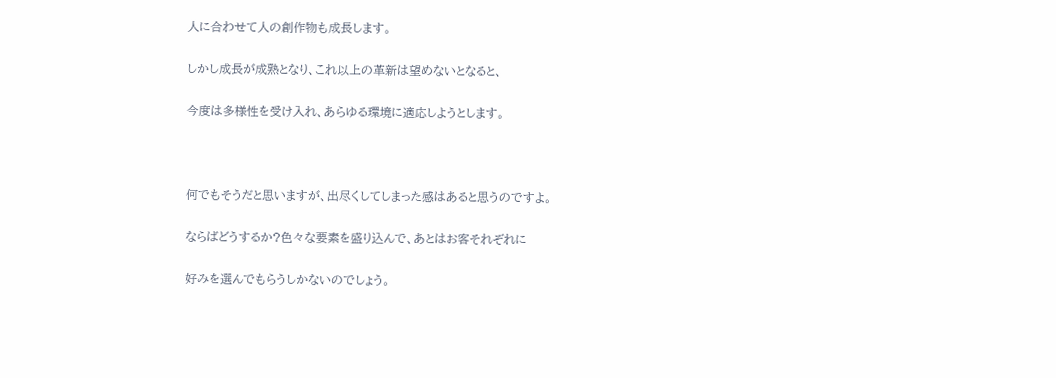人に合わせて人の創作物も成長します。

しかし成長が成熟となり、これ以上の革新は望めないとなると、

今度は多様性を受け入れ、あらゆる環境に適応しようとします。



何でもそうだと思いますが、出尽くしてしまった感はあると思うのですよ。

ならばどうするか?色々な要素を盛り込んで、あとはお客それぞれに

好みを選んでもらうしかないのでしょう。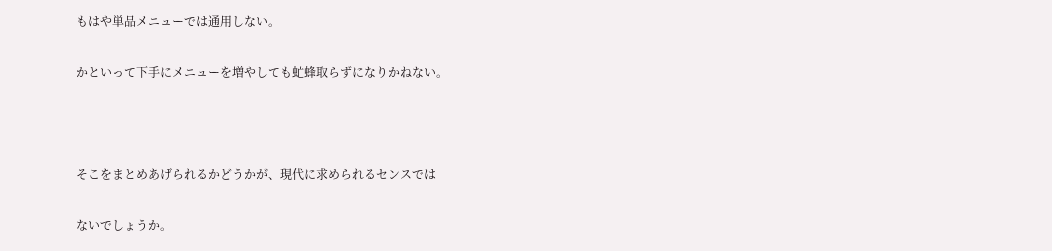もはや単品メニューでは通用しない。

かといって下手にメニューを増やしても虻蜂取らずになりかねない。



そこをまとめあげられるかどうかが、現代に求められるセンスでは

ないでしょうか。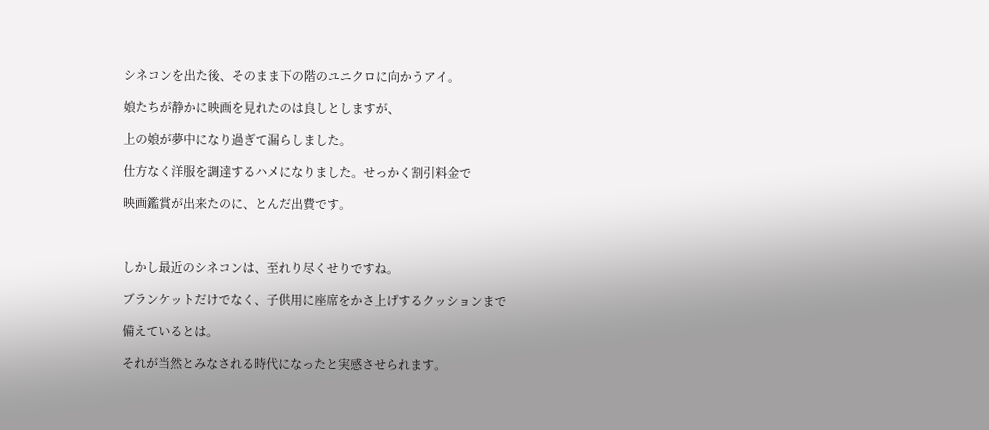シネコンを出た後、そのまま下の階のユニクロに向かうアイ。

娘たちが静かに映画を見れたのは良しとしますが、

上の娘が夢中になり過ぎて漏らしました。

仕方なく洋服を調達するハメになりました。せっかく割引料金で

映画鑑賞が出来たのに、とんだ出費です。



しかし最近のシネコンは、至れり尽くせりですね。

ブランケットだけでなく、子供用に座席をかさ上げするクッションまで

備えているとは。

それが当然とみなされる時代になったと実感させられます。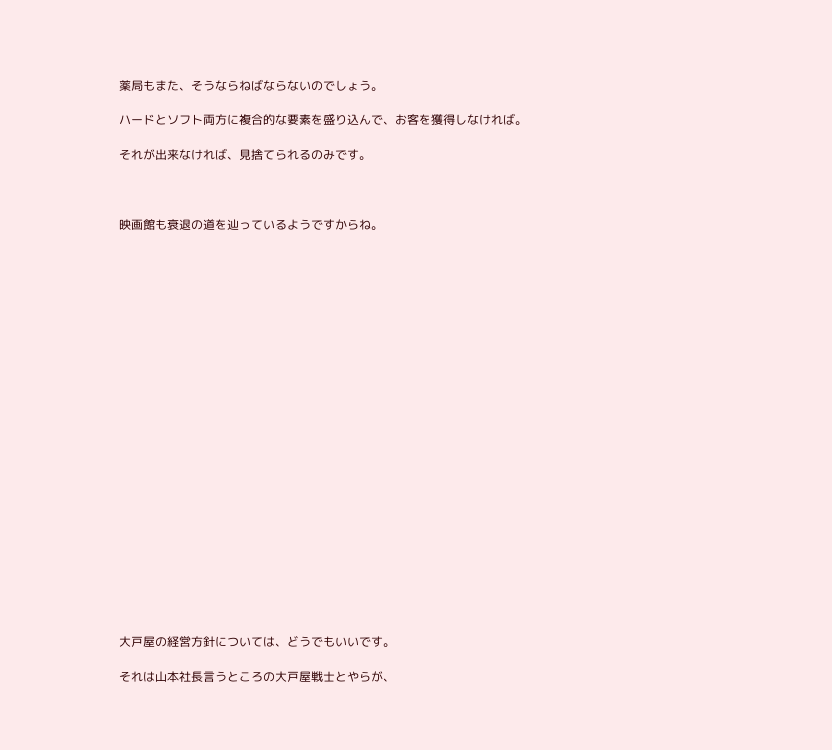薬局もまた、そうならねばならないのでしょう。

ハードとソフト両方に複合的な要素を盛り込んで、お客を獲得しなければ。

それが出来なければ、見捨てられるのみです。



映画館も衰退の道を辿っているようですからね。























大戸屋の経営方針については、どうでもいいです。

それは山本社長言うところの大戸屋戦士とやらが、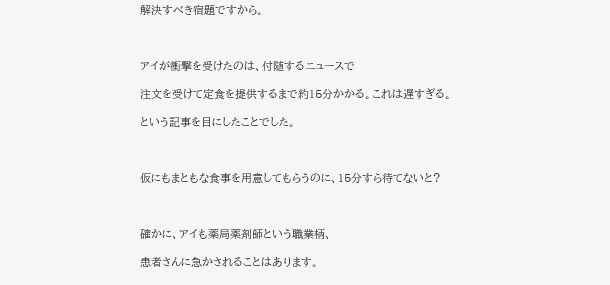解決すべき宿題ですから。



アイが衝撃を受けたのは、付随するニュースで

注文を受けて定食を提供するまで約15分かかる。これは遅すぎる。

という記事を目にしたことでした。



仮にもまともな食事を用意してもらうのに、15分すら待てないと?



確かに、アイも薬局薬剤師という職業柄、

患者さんに急かされることはあります。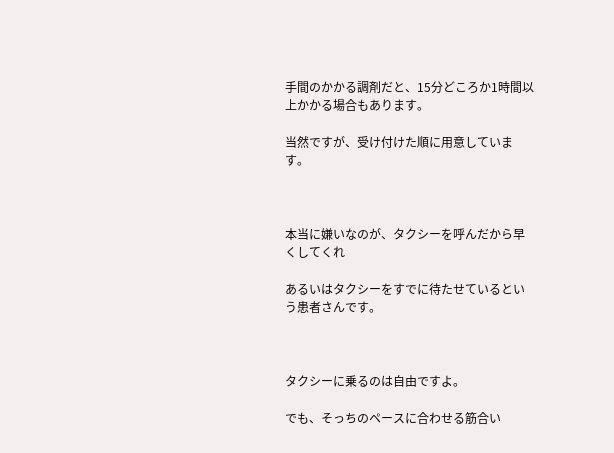手間のかかる調剤だと、15分どころか1時間以上かかる場合もあります。

当然ですが、受け付けた順に用意しています。



本当に嫌いなのが、タクシーを呼んだから早くしてくれ

あるいはタクシーをすでに待たせているという患者さんです。



タクシーに乗るのは自由ですよ。

でも、そっちのペースに合わせる筋合い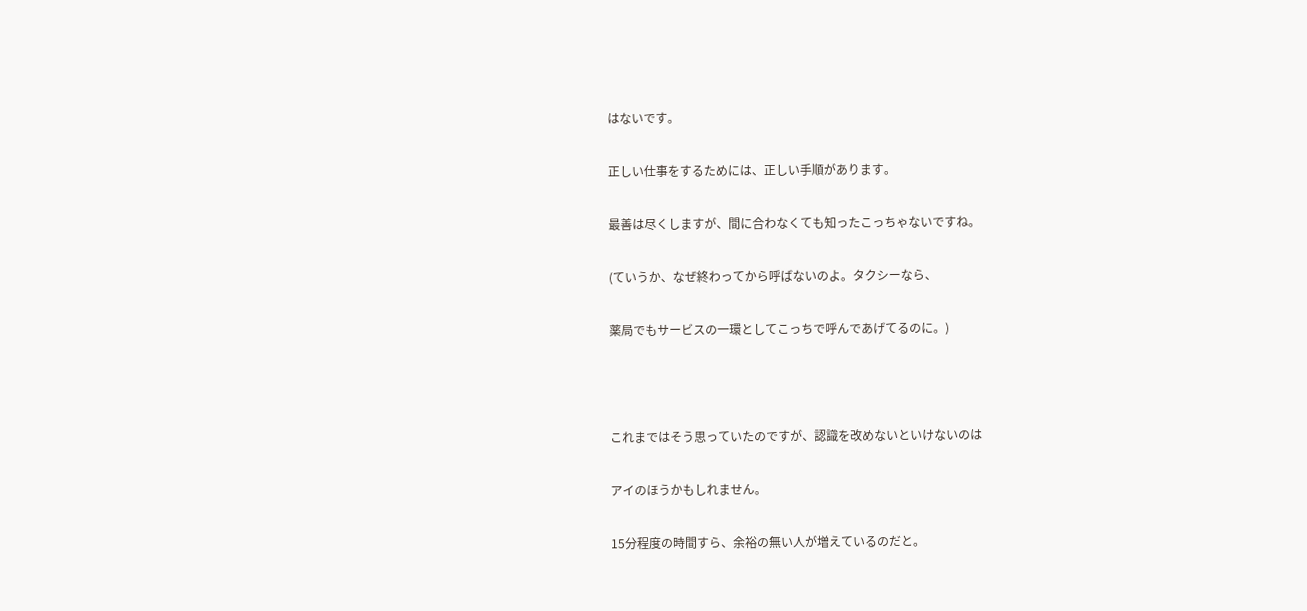はないです。

正しい仕事をするためには、正しい手順があります。

最善は尽くしますが、間に合わなくても知ったこっちゃないですね。

(ていうか、なぜ終わってから呼ばないのよ。タクシーなら、

薬局でもサービスの一環としてこっちで呼んであげてるのに。)



これまではそう思っていたのですが、認識を改めないといけないのは

アイのほうかもしれません。

15分程度の時間すら、余裕の無い人が増えているのだと。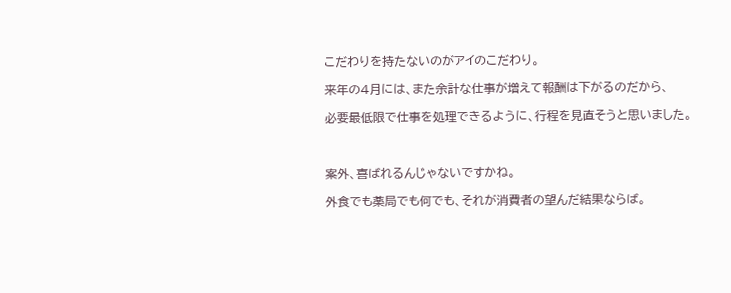こだわりを持たないのがアイのこだわり。

来年の4月には、また余計な仕事が増えて報酬は下がるのだから、

必要最低限で仕事を処理できるように、行程を見直そうと思いました。



案外、喜ばれるんじゃないですかね。

外食でも薬局でも何でも、それが消費者の望んだ結果ならば。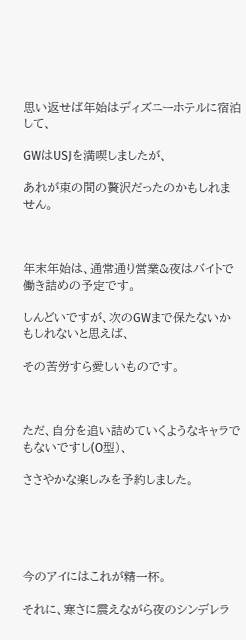思い返せば年始はディズニーホテルに宿泊して、

GWはUSJを満喫しましたが、

あれが束の間の贅沢だったのかもしれません。



年末年始は、通常通り営業&夜はバイトで働き詰めの予定です。

しんどいですが、次のGWまで保たないかもしれないと思えば、

その苦労すら愛しいものです。



ただ、自分を追い詰めていくようなキャラでもないですし(O型)、

ささやかな楽しみを予約しました。





今のアイにはこれが精一杯。

それに、寒さに震えながら夜のシンデレラ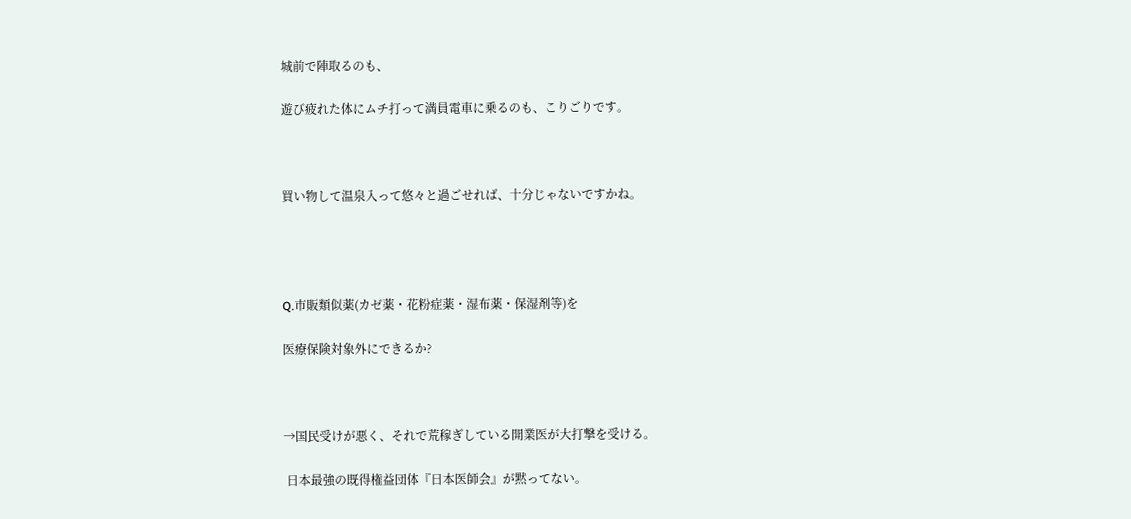城前で陣取るのも、

遊び疲れた体にムチ打って満員電車に乗るのも、こりごりです。



買い物して温泉入って悠々と過ごせれば、十分じゃないですかね。




Q.市販類似薬(カゼ薬・花粉症薬・湿布薬・保湿剤等)を

医療保険対象外にできるか?



→国民受けが悪く、それで荒稼ぎしている開業医が大打撃を受ける。

 日本最強の既得権益団体『日本医師会』が黙ってない。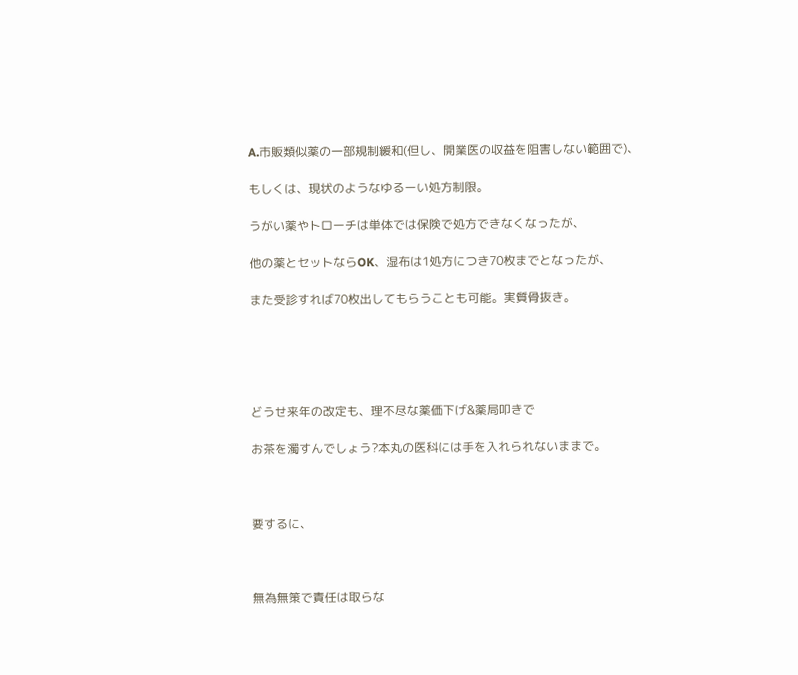A.市販類似薬の一部規制緩和(但し、開業医の収益を阻害しない範囲で)、

もしくは、現状のようなゆるーい処方制限。

うがい薬やトローチは単体では保険で処方できなくなったが、

他の薬とセットならOK、湿布は1処方につき70枚までとなったが、

また受診すれば70枚出してもらうことも可能。実質骨抜き。





どうせ来年の改定も、理不尽な薬価下げ&薬局叩きで

お茶を濁すんでしょう?本丸の医科には手を入れられないままで。



要するに、



無為無策で責任は取らな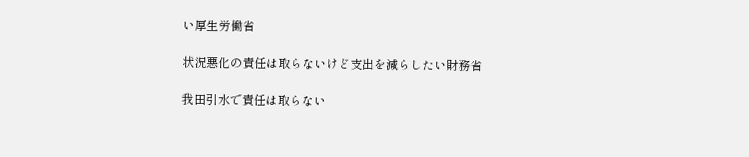い厚生労働省

状況悪化の責任は取らないけど支出を減らしたい財務省

我田引水で責任は取らない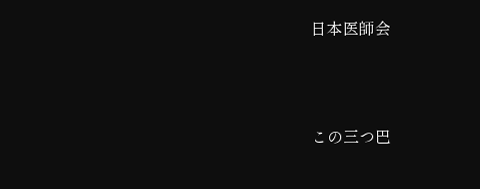日本医師会



この三つ巴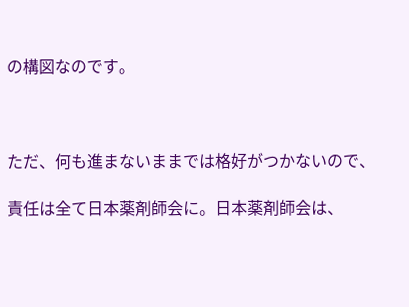の構図なのです。



ただ、何も進まないままでは格好がつかないので、

責任は全て日本薬剤師会に。日本薬剤師会は、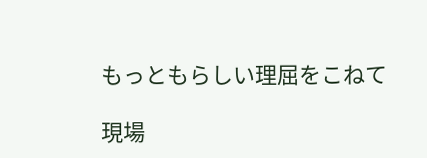もっともらしい理屈をこねて

現場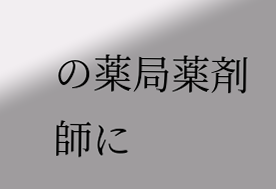の薬局薬剤師に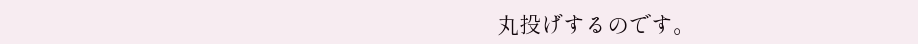丸投げするのです。